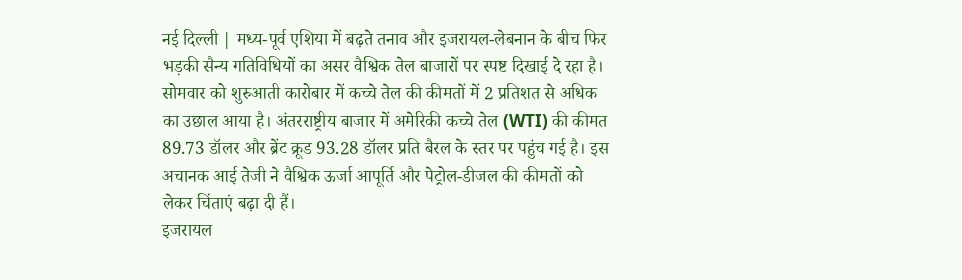नई दिल्ली | मध्य-पूर्व एशिया में बढ़ते तनाव और इजरायल-लेबनान के बीच फिर भड़की सैन्य गतिविधियों का असर वैश्विक तेल बाजारों पर स्पष्ट दिखाई दे रहा है। सोमवार को शुरुआती कारोबार में कच्चे तेल की कीमतों में 2 प्रतिशत से अधिक का उछाल आया है। अंतरराष्ट्रीय बाजार में अमेरिकी कच्चे तेल (WTI) की कीमत 89.73 डॉलर और ब्रेंट क्रूड 93.28 डॉलर प्रति बैरल के स्तर पर पहुंच गई है। इस अचानक आई तेजी ने वैश्विक ऊर्जा आपूर्ति और पेट्रोल-डीजल की कीमतों को लेकर चिंताएं बढ़ा दी हैं।
इजरायल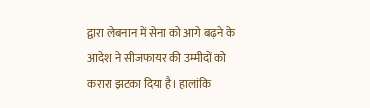द्वारा लेबनान में सेना को आगे बढ़ने के आदेश ने सीजफायर की उम्मीदों को करारा झटका दिया है। हालांकि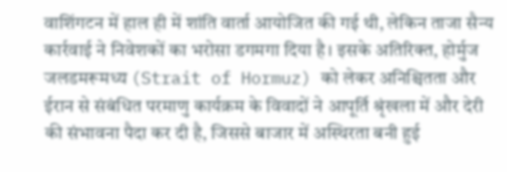वाशिंगटन में हाल ही में शांति वार्ता आयोजित की गई थी, लेकिन ताजा सैन्य कार्रवाई ने निवेशकों का भरोसा डगमगा दिया है। इसके अतिरिक्त, होर्मुज जलडमरूमध्य (Strait of Hormuz) को लेकर अनिश्चितता और ईरान से संबंधित परमाणु कार्यक्रम के विवादों ने आपूर्ति श्रृंखला में और देरी की संभावना पैदा कर दी है, जिससे बाजार में अस्थिरता बनी हुई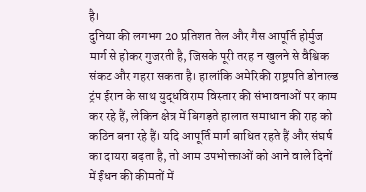है।
दुनिया की लगभग 20 प्रतिशत तेल और गैस आपूर्ति होर्मुज मार्ग से होकर गुजरती है, जिसके पूरी तरह न खुलने से वैश्विक संकट और गहरा सकता है। हालांकि अमेरिकी राष्ट्रपति डोनाल्ड ट्रंप ईरान के साथ युद्धविराम विस्तार की संभावनाओं पर काम कर रहे हैं, लेकिन क्षेत्र में बिगड़ते हालात समाधान की राह को कठिन बना रहे हैं। यदि आपूर्ति मार्ग बाधित रहते हैं और संघर्ष का दायरा बढ़ता है, तो आम उपभोक्ताओं को आने वाले दिनों में ईंधन की कीमतों में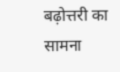बढ़ोत्तरी का सामना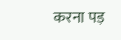करना पड़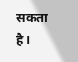सकता है।